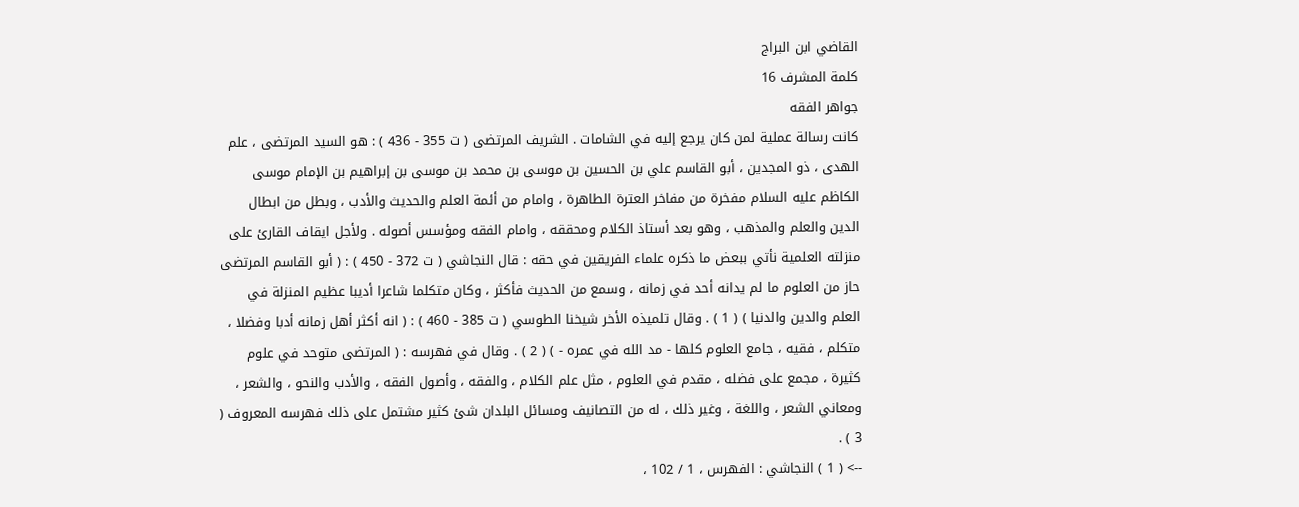القاضي ابن البراج
كلمة المشرف 16
جواهر الفقه
كانت رسالة عملية لمن كان يرجع إليه في الشامات . الشريف المرتضى ( ت 355 - 436 ) : هو السيد المرتضى ، علم الهدى ، ذو المجدين ، أبو القاسم علي بن الحسين بن موسى بن محمد بن موسى بن إبراهيم بن الإمام موسى الكاظم عليه السلام مفخرة من مفاخر العترة الطاهرة ، وامام من أئمة العلم والحديث والأدب ، وبطل من ابطال الدين والعلم والمذهب ، وهو بعد أستاذ الكلام ومحققه ، وامام الفقه ومؤسس أصوله . ولأجل ايقاف القارئ على منزلته العلمية نأتي ببعض ما ذكره علماء الفريقين في حقه : قال النجاشي ( ت 372 - 450 ) : ( أبو القاسم المرتضى حاز من العلوم ما لم يدانه أحد في زمانه ، وسمع من الحديث فأكثر ، وكان متكلما شاعرا أديبا عظيم المنزلة في العلم والدين والدنيا ) ( 1 ) . وقال تلميذه الأخر شيخنا الطوسي ( ت 385 - 460 ) : ( انه أكثر أهل زمانه أدبا وفضلا ، متكلم ، فقيه ، جامع العلوم كلها - مد الله في عمره - ) ( 2 ) . وقال في فهرسه : ( المرتضى متوحد في علوم كثيرة ، مجمع على فضله ، مقدم في العلوم ، مثل علم الكلام ، والفقه ، وأصول الفقه ، والأدب والنحو ، والشعر ، ومعاني الشعر ، واللغة ، وغير ذلك ، له من التصانيف ومسائل البلدان شئ كثير مشتمل على ذلك فهرسه المعروف ( 3 ) .
--> ( 1 ) النجاشي : الفهرس ، 1 / 102 ،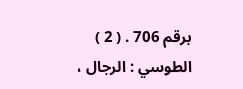برقم 706 . ( 2 ) الطوسي : الرجال ،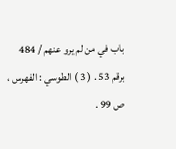باب في من لم يرو عنهم / 484 برقم 53 . ( 3 ) الطوسي : الفهرس ، ص 99 .